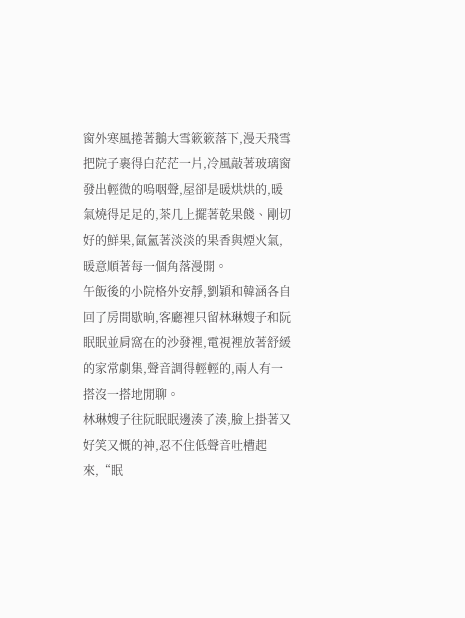窗外寒風捲著鵝大雪簌簌落下,漫天飛雪把院子裹得白茫茫一片,冷風敲著玻璃窗發出輕微的嗚咽聲,屋卻是暖烘烘的,暖氣燒得足足的,茶几上擺著乾果餞、剛切好的鮮果,氤氳著淡淡的果香與煙火氣,暖意順著每一個角落漫開。
午飯後的小院格外安靜,劉穎和韓涵各自回了房間歇晌,客廳裡只留林琳嫂子和阮眠眠並肩窩在的沙發裡,電視裡放著舒緩的家常劇集,聲音調得輕輕的,兩人有一搭沒一搭地閒聊。
林琳嫂子往阮眠眠邊湊了湊,臉上掛著又好笑又慨的神,忍不住低聲音吐槽起來,“眠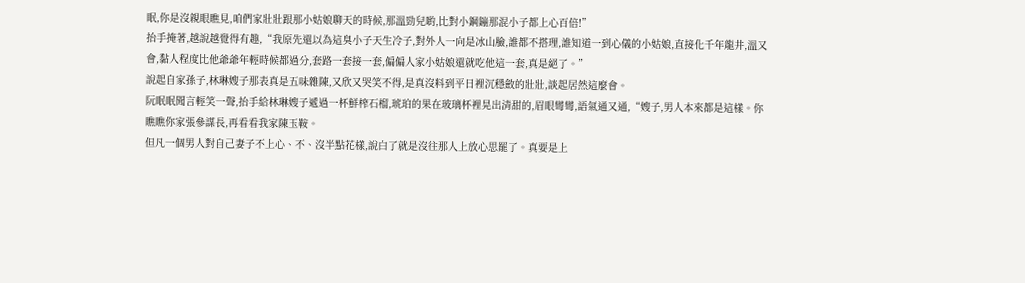眠,你是沒親眼瞧見,咱們家壯壯跟那小姑娘聊天的時候,那溫勁兒喲,比對小鋼鏰那混小子都上心百倍!”
抬手掩著,越說越覺得有趣,“我原先還以為這臭小子天生冷子,對外人一向是冰山臉,誰都不搭理,誰知道一到心儀的小姑娘,直接化千年龍井,溫又會,黏人程度比他爺爺年輕時候都過分,套路一套接一套,偏偏人家小姑娘還就吃他這一套,真是絕了。”
說起自家孫子,林琳嫂子那表真是五味雜陳,又欣又哭笑不得,是真沒料到平日裡沉穩斂的壯壯,談起居然這麼會。
阮眠眠聞言輕笑一聲,抬手給林琳嫂子遞過一杯鮮榨石榴,琥珀的果在玻璃杯裡晃出清甜的,眉眼彎彎,語氣通又通,“嫂子,男人本來都是這樣。你瞧瞧你家張參謀長,再看看我家陳玉鞍。
但凡一個男人對自己妻子不上心、不、沒半點花樣,說白了就是沒往那人上放心思罷了。真要是上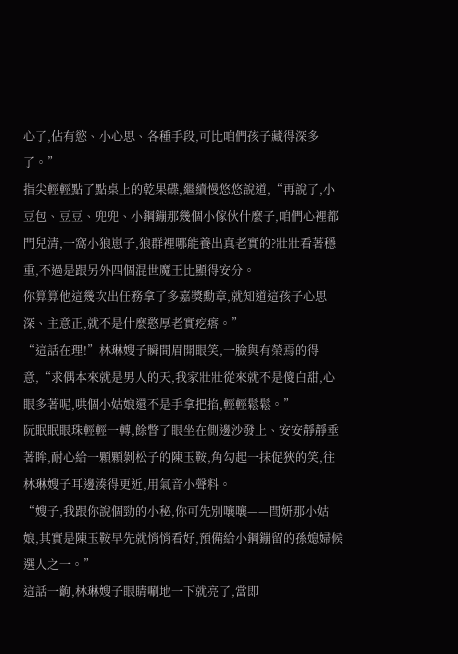心了,佔有慾、小心思、各種手段,可比咱們孩子藏得深多了。”
指尖輕輕點了點桌上的乾果碟,繼續慢悠悠說道,“再說了,小豆包、豆豆、兜兜、小鋼鏰那幾個小傢伙什麼子,咱們心裡都門兒清,一窩小狼崽子,狼群裡哪能養出真老實的?壯壯看著穩重,不過是跟另外四個混世魔王比顯得安分。
你算算他這幾次出任務拿了多嘉獎勳章,就知道這孩子心思深、主意正,就不是什麼憨厚老實疙瘩。”
“這話在理!”林琳嫂子瞬間眉開眼笑,一臉與有榮焉的得意,“求偶本來就是男人的天,我家壯壯從來就不是傻白甜,心眼多著呢,哄個小姑娘還不是手拿把掐,輕輕鬆鬆。”
阮眠眠眼珠輕輕一轉,餘瞥了眼坐在側邊沙發上、安安靜靜垂著眸,耐心給一顆顆剝松子的陳玉鞍,角勾起一抹促狹的笑,往林琳嫂子耳邊湊得更近,用氣音小聲料。
“嫂子,我跟你說個勁的小秘,你可先別嚷嚷——閆妍那小姑娘,其實是陳玉鞍早先就悄悄看好,預備給小鋼鏰留的孫媳婦候選人之一。”
這話一齣,林琳嫂子眼睛唰地一下就亮了,當即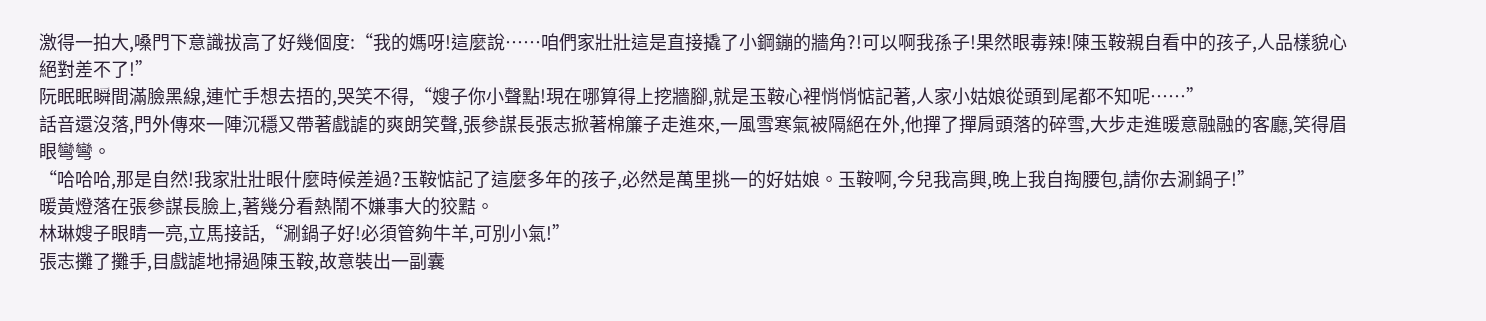激得一拍大,嗓門下意識拔高了好幾個度:“我的媽呀!這麼說……咱們家壯壯這是直接撬了小鋼鏰的牆角?!可以啊我孫子!果然眼毒辣!陳玉鞍親自看中的孩子,人品樣貌心絕對差不了!”
阮眠眠瞬間滿臉黑線,連忙手想去捂的,哭笑不得,“嫂子你小聲點!現在哪算得上挖牆腳,就是玉鞍心裡悄悄惦記著,人家小姑娘從頭到尾都不知呢……”
話音還沒落,門外傳來一陣沉穩又帶著戲謔的爽朗笑聲,張參謀長張志掀著棉簾子走進來,一風雪寒氣被隔絕在外,他撣了撣肩頭落的碎雪,大步走進暖意融融的客廳,笑得眉眼彎彎。
“哈哈哈,那是自然!我家壯壯眼什麼時候差過?玉鞍惦記了這麼多年的孩子,必然是萬里挑一的好姑娘。玉鞍啊,今兒我高興,晚上我自掏腰包,請你去涮鍋子!”
暖黃燈落在張參謀長臉上,著幾分看熱鬧不嫌事大的狡黠。
林琳嫂子眼睛一亮,立馬接話,“涮鍋子好!必須管夠牛羊,可別小氣!”
張志攤了攤手,目戲謔地掃過陳玉鞍,故意裝出一副囊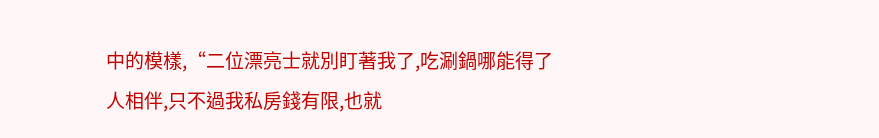中的模樣,“二位漂亮士就別盯著我了,吃涮鍋哪能得了人相伴,只不過我私房錢有限,也就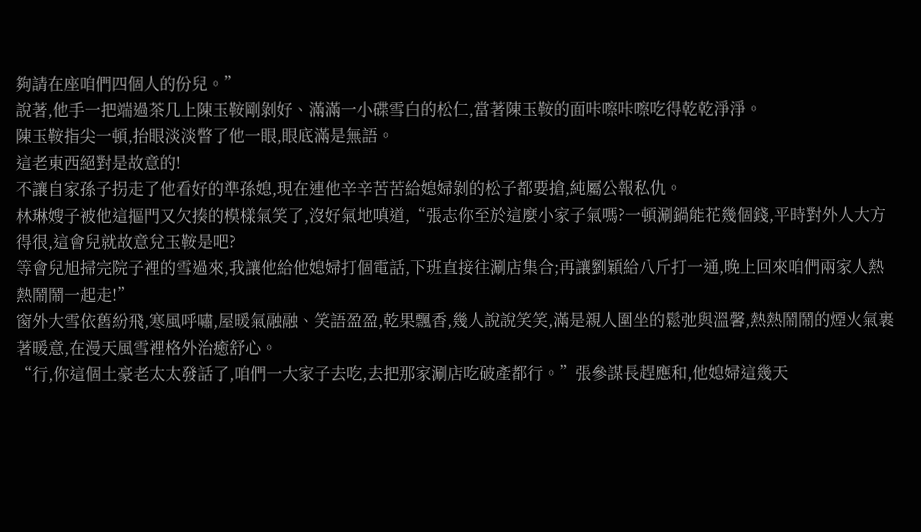夠請在座咱們四個人的份兒。”
說著,他手一把端過茶几上陳玉鞍剛剝好、滿滿一小碟雪白的松仁,當著陳玉鞍的面咔嚓咔嚓吃得乾乾淨淨。
陳玉鞍指尖一頓,抬眼淡淡瞥了他一眼,眼底滿是無語。
這老東西絕對是故意的!
不讓自家孫子拐走了他看好的準孫媳,現在連他辛辛苦苦給媳婦剝的松子都要搶,純屬公報私仇。
林琳嫂子被他這摳門又欠揍的模樣氣笑了,沒好氣地嗔道,“張志你至於這麼小家子氣嗎?一頓涮鍋能花幾個錢,平時對外人大方得很,這會兒就故意兌玉鞍是吧?
等會兒旭掃完院子裡的雪過來,我讓他給他媳婦打個電話,下班直接往涮店集合;再讓劉穎給八斤打一通,晚上回來咱們兩家人熱熱鬧鬧一起走!”
窗外大雪依舊紛飛,寒風呼嘯,屋暖氣融融、笑語盈盈,乾果飄香,幾人說說笑笑,滿是親人圍坐的鬆弛與溫馨,熱熱鬧鬧的煙火氣裹著暖意,在漫天風雪裡格外治癒舒心。
“行,你這個土豪老太太發話了,咱們一大家子去吃,去把那家涮店吃破產都行。”張參謀長趕應和,他媳婦這幾天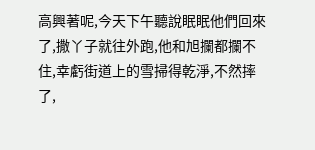高興著呢,今天下午聽說眠眠他們回來了,撒丫子就往外跑,他和旭攔都攔不住,幸虧街道上的雪掃得乾淨,不然摔了,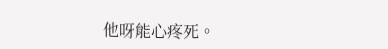他呀能心疼死。